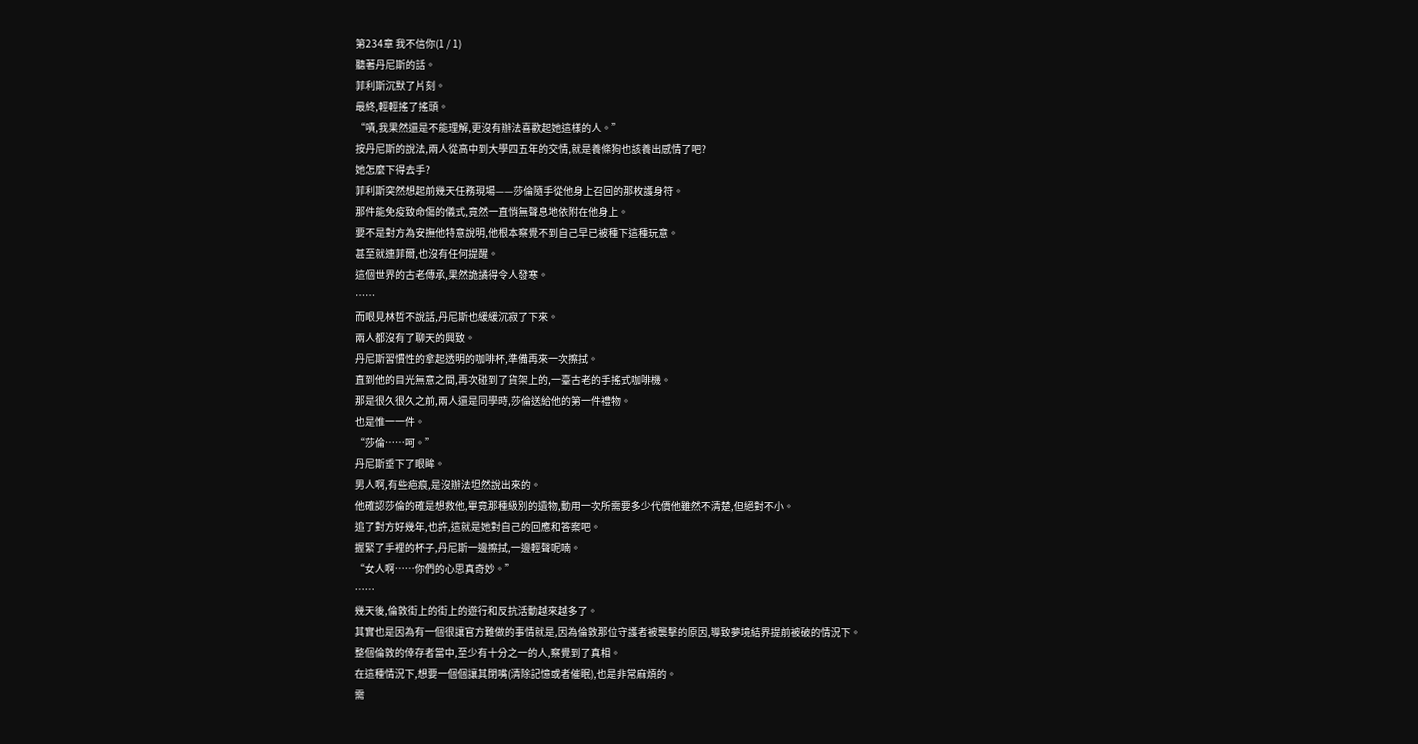第234章 我不信你(1 / 1)
聽著丹尼斯的話。
菲利斯沉默了片刻。
最終,輕輕搖了搖頭。
“嘖,我果然還是不能理解,更沒有辦法喜歡起她這樣的人。”
按丹尼斯的說法,兩人從高中到大學四五年的交情,就是養條狗也該養出感情了吧?
她怎麼下得去手?
菲利斯突然想起前幾天任務現場——莎倫隨手從他身上召回的那枚護身符。
那件能免疫致命傷的儀式,竟然一直悄無聲息地依附在他身上。
要不是對方為安撫他特意說明,他根本察覺不到自己早已被種下這種玩意。
甚至就連菲爾,也沒有任何提醒。
這個世界的古老傳承,果然詭譎得令人發寒。
……
而眼見林哲不說話,丹尼斯也緩緩沉寂了下來。
兩人都沒有了聊天的興致。
丹尼斯習慣性的拿起透明的咖啡杯,準備再來一次擦拭。
直到他的目光無意之間,再次碰到了貨架上的,一臺古老的手搖式咖啡機。
那是很久很久之前,兩人還是同學時,莎倫送給他的第一件禮物。
也是惟一一件。
“莎倫……呵。”
丹尼斯垂下了眼眸。
男人啊,有些疤痕,是沒辦法坦然說出來的。
他確認莎倫的確是想救他,畢竟那種級別的遺物,動用一次所需要多少代價他雖然不清楚,但絕對不小。
追了對方好幾年,也許,這就是她對自己的回應和答案吧。
握緊了手裡的杯子,丹尼斯一邊擦拭,一邊輕聲呢喃。
“女人啊……你們的心思真奇妙。”
……
幾天後,倫敦街上的街上的遊行和反抗活動越來越多了。
其實也是因為有一個很讓官方難做的事情就是,因為倫敦那位守護者被襲擊的原因,導致夢境結界提前被破的情況下。
整個倫敦的倖存者當中,至少有十分之一的人,察覺到了真相。
在這種情況下,想要一個個讓其閉嘴(清除記憶或者催眠),也是非常麻煩的。
需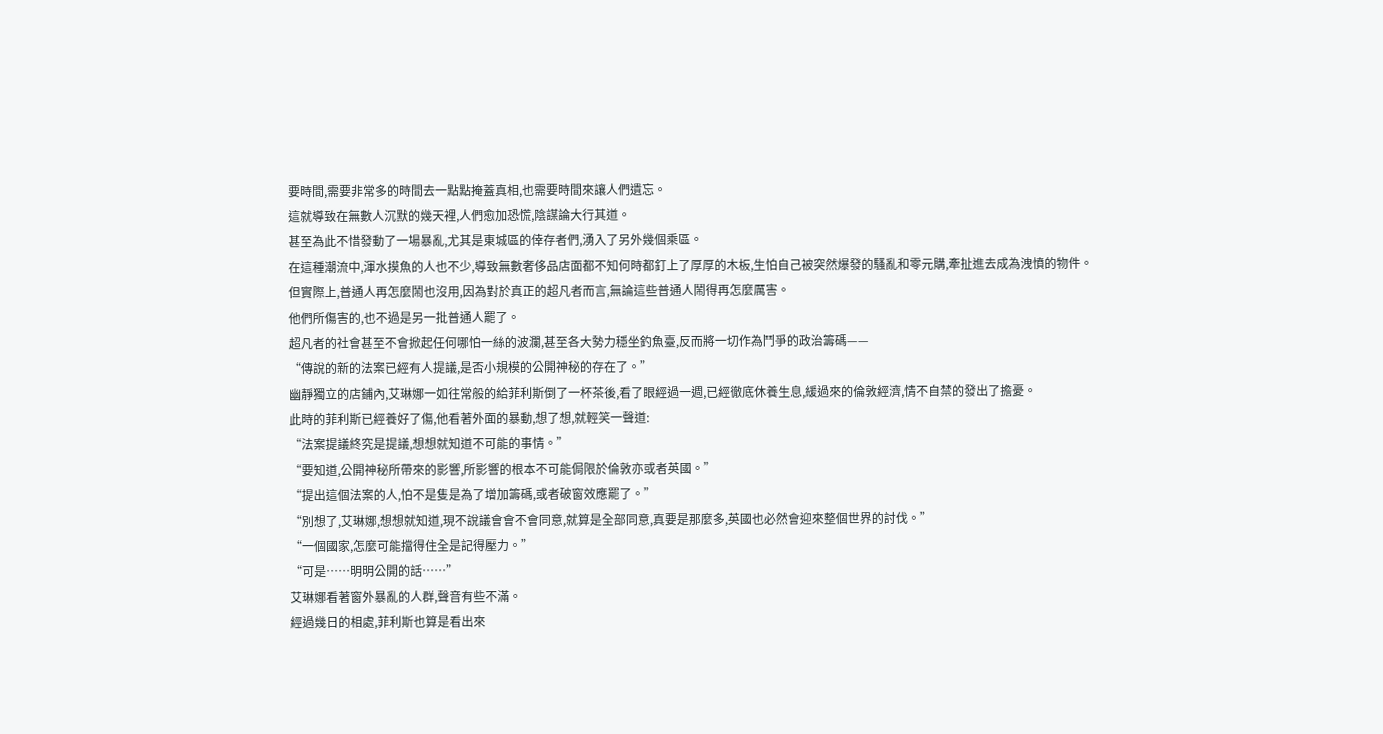要時間,需要非常多的時間去一點點掩蓋真相,也需要時間來讓人們遺忘。
這就導致在無數人沉默的幾天裡,人們愈加恐慌,陰謀論大行其道。
甚至為此不惜發動了一場暴亂,尤其是東城區的倖存者們,湧入了另外幾個乘區。
在這種潮流中,渾水摸魚的人也不少,導致無數奢侈品店面都不知何時都釘上了厚厚的木板,生怕自己被突然爆發的騷亂和零元購,牽扯進去成為洩憤的物件。
但實際上,普通人再怎麼鬧也沒用,因為對於真正的超凡者而言,無論這些普通人鬧得再怎麼厲害。
他們所傷害的,也不過是另一批普通人罷了。
超凡者的社會甚至不會掀起任何哪怕一絲的波瀾,甚至各大勢力穩坐釣魚臺,反而將一切作為鬥爭的政治籌碼——
“傳說的新的法案已經有人提議,是否小規模的公開神秘的存在了。”
幽靜獨立的店鋪內,艾琳娜一如往常般的給菲利斯倒了一杯茶後,看了眼經過一週,已經徹底休養生息,緩過來的倫敦經濟,情不自禁的發出了擔憂。
此時的菲利斯已經養好了傷,他看著外面的暴動,想了想,就輕笑一聲道:
“法案提議終究是提議,想想就知道不可能的事情。”
“要知道,公開神秘所帶來的影響,所影響的根本不可能侷限於倫敦亦或者英國。”
“提出這個法案的人,怕不是隻是為了增加籌碼,或者破窗效應罷了。”
“別想了,艾琳娜,想想就知道,現不說議會會不會同意,就算是全部同意,真要是那麼多,英國也必然會迎來整個世界的討伐。”
“一個國家,怎麼可能擋得住全是記得壓力。”
“可是……明明公開的話……”
艾琳娜看著窗外暴亂的人群,聲音有些不滿。
經過幾日的相處,菲利斯也算是看出來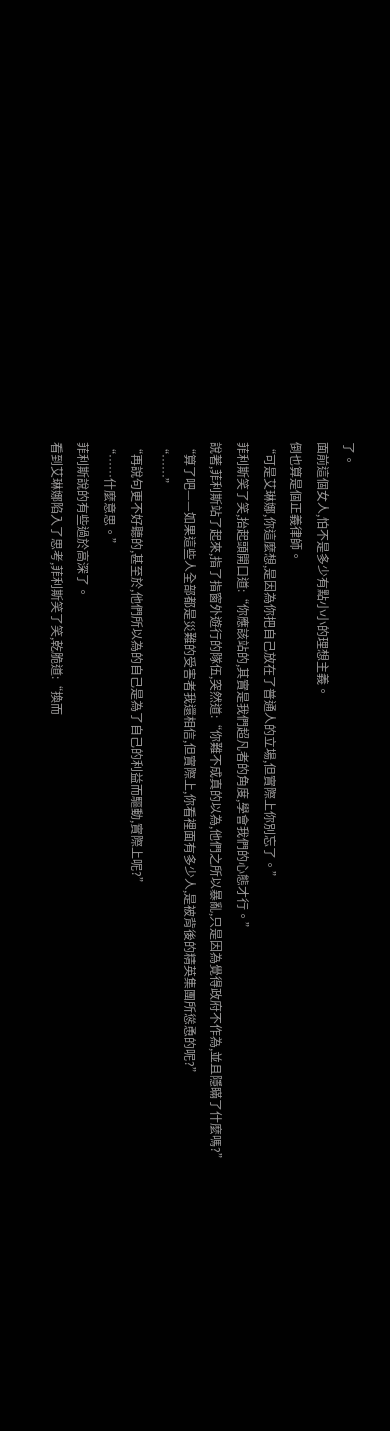了。
面前這個女人,怕不是多少有點小小的理想主義。
倒也算是個正義律師。
“可是艾琳娜,你這麼想,是因為你把自己放在了普通人的立場,但實際上你別忘了。”
菲利斯笑了笑,抬起頭開口道:“你應該站的,其實是我們超凡者的角度,學會我們的心態才行。”
說著,菲利斯站了起來,指了指窗外遊行的隊伍,突然道:“你難不成真的以為,他們之所以暴亂,只是因為覺得政府不作為,並且隱瞞了什麼嗎?”
“算了吧——如果這些人全部都是災難的受害者我還相信,但實際上,你看裡面有多少人,是被背後的精英集團所慫恿的呢?”
“……”
“再說句更不好聽的,甚至於,他們所以為的自己是為了自己的利益而驅動,實際上呢?”
“……什麼意思。”
菲利斯說的有些過於高深了。
看到艾琳娜陷入了思考,菲利斯笑了笑,乾脆道:“換而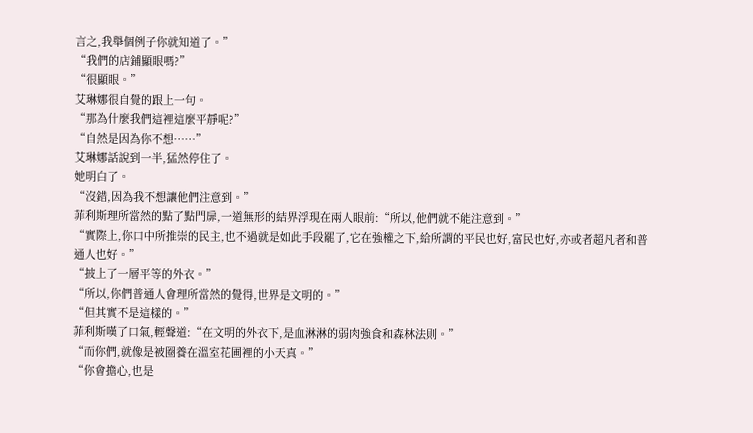言之,我舉個例子你就知道了。”
“我們的店鋪顯眼嗎?”
“很顯眼。”
艾琳娜很自覺的跟上一句。
“那為什麼我們這裡這麼平靜呢?”
“自然是因為你不想……”
艾琳娜話說到一半,猛然停住了。
她明白了。
“沒錯,因為我不想讓他們注意到。”
菲利斯理所當然的點了點門扉,一道無形的結界浮現在兩人眼前:“所以,他們就不能注意到。”
“實際上,你口中所推崇的民主,也不過就是如此手段罷了,它在強權之下,給所謂的平民也好,富民也好,亦或者超凡者和普通人也好。”
“披上了一層平等的外衣。”
“所以,你們普通人會理所當然的覺得,世界是文明的。”
“但其實不是這樣的。”
菲利斯嘆了口氣,輕聲道:“在文明的外衣下,是血淋淋的弱肉強食和森林法則。”
“而你們,就像是被圈養在溫室花圃裡的小天真。”
“你會擔心,也是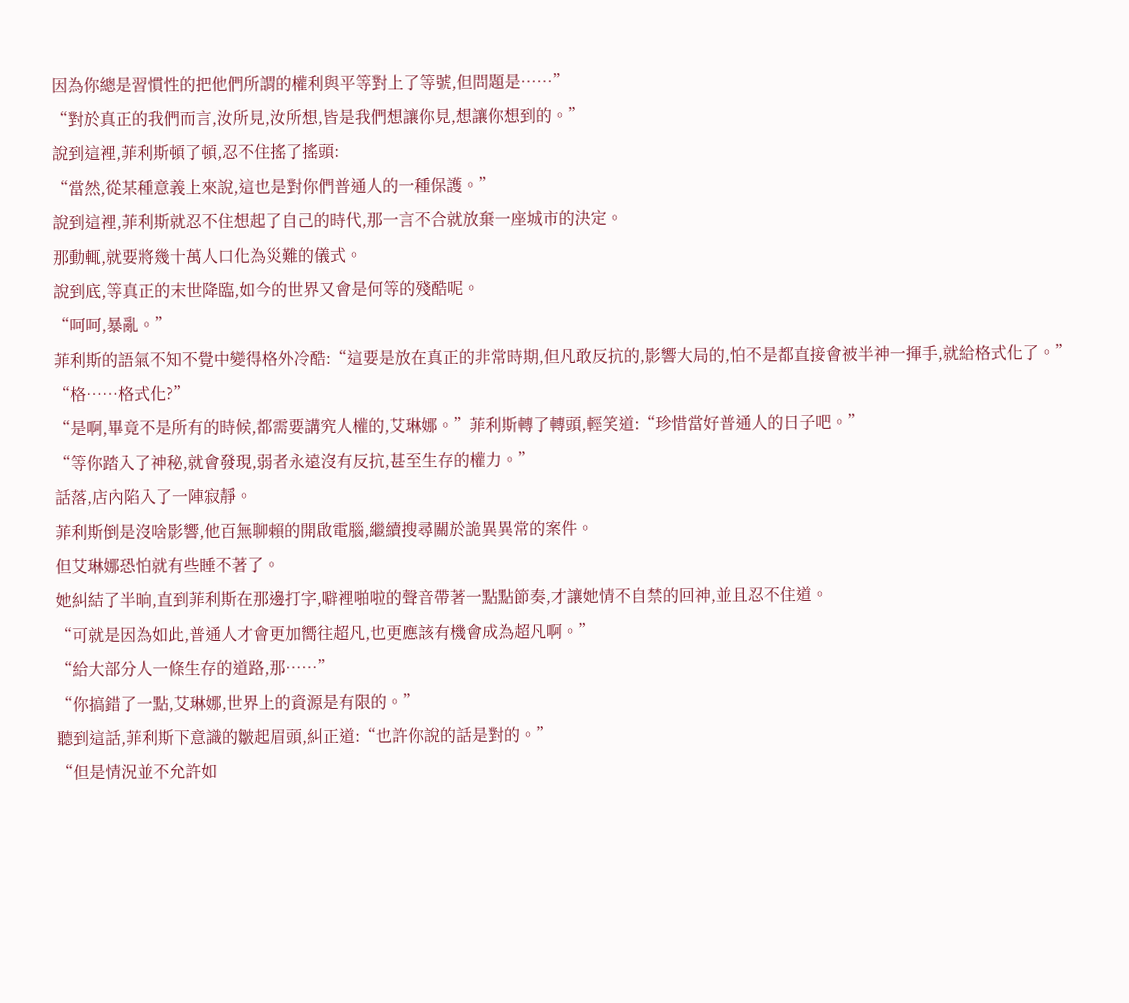因為你總是習慣性的把他們所謂的權利與平等對上了等號,但問題是……”
“對於真正的我們而言,汝所見,汝所想,皆是我們想讓你見,想讓你想到的。”
說到這裡,菲利斯頓了頓,忍不住搖了搖頭:
“當然,從某種意義上來說,這也是對你們普通人的一種保護。”
說到這裡,菲利斯就忍不住想起了自己的時代,那一言不合就放棄一座城市的決定。
那動輒,就要將幾十萬人口化為災難的儀式。
說到底,等真正的末世降臨,如今的世界又會是何等的殘酷呢。
“呵呵,暴亂。”
菲利斯的語氣不知不覺中變得格外冷酷:“這要是放在真正的非常時期,但凡敢反抗的,影響大局的,怕不是都直接會被半神一揮手,就給格式化了。”
“格……格式化?”
“是啊,畢竟不是所有的時候,都需要講究人權的,艾琳娜。”菲利斯轉了轉頭,輕笑道:“珍惜當好普通人的日子吧。”
“等你踏入了神秘,就會發現,弱者永遠沒有反抗,甚至生存的權力。”
話落,店內陷入了一陣寂靜。
菲利斯倒是沒啥影響,他百無聊賴的開啟電腦,繼續搜尋關於詭異異常的案件。
但艾琳娜恐怕就有些睡不著了。
她糾結了半晌,直到菲利斯在那邊打字,噼裡啪啦的聲音帶著一點點節奏,才讓她情不自禁的回神,並且忍不住道。
“可就是因為如此,普通人才會更加嚮往超凡,也更應該有機會成為超凡啊。”
“給大部分人一條生存的道路,那……”
“你搞錯了一點,艾琳娜,世界上的資源是有限的。”
聽到這話,菲利斯下意識的皺起眉頭,糾正道:“也許你說的話是對的。”
“但是情況並不允許如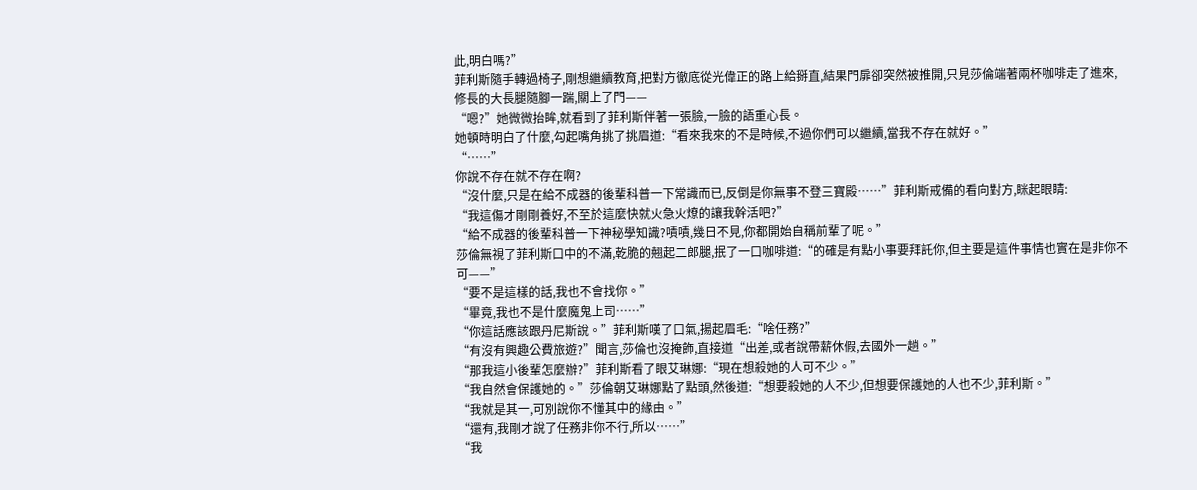此,明白嗎?”
菲利斯隨手轉過椅子,剛想繼續教育,把對方徹底從光偉正的路上給掰直,結果門扉卻突然被推開,只見莎倫端著兩杯咖啡走了進來,修長的大長腿隨腳一踹,關上了門——
“嗯?”她微微抬眸,就看到了菲利斯伴著一張臉,一臉的語重心長。
她頓時明白了什麼,勾起嘴角挑了挑眉道:“看來我來的不是時候,不過你們可以繼續,當我不存在就好。”
“……”
你說不存在就不存在啊?
“沒什麼,只是在給不成器的後輩科普一下常識而已,反倒是你無事不登三寶殿……”菲利斯戒備的看向對方,眯起眼睛:
“我這傷才剛剛養好,不至於這麼快就火急火燎的讓我幹活吧?”
“給不成器的後輩科普一下神秘學知識?嘖嘖,幾日不見,你都開始自稱前輩了呢。”
莎倫無視了菲利斯口中的不滿,乾脆的翹起二郎腿,抿了一口咖啡道:“的確是有點小事要拜託你,但主要是這件事情也實在是非你不可——”
“要不是這樣的話,我也不會找你。”
“畢竟,我也不是什麼魔鬼上司……”
“你這話應該跟丹尼斯說。”菲利斯嘆了口氣,揚起眉毛:“啥任務?”
“有沒有興趣公費旅遊?”聞言,莎倫也沒掩飾,直接道“出差,或者說帶薪休假,去國外一趟。”
“那我這小後輩怎麼辦?”菲利斯看了眼艾琳娜:“現在想殺她的人可不少。”
“我自然會保護她的。”莎倫朝艾琳娜點了點頭,然後道:“想要殺她的人不少,但想要保護她的人也不少,菲利斯。”
“我就是其一,可別說你不懂其中的緣由。”
“還有,我剛才說了任務非你不行,所以……”
“我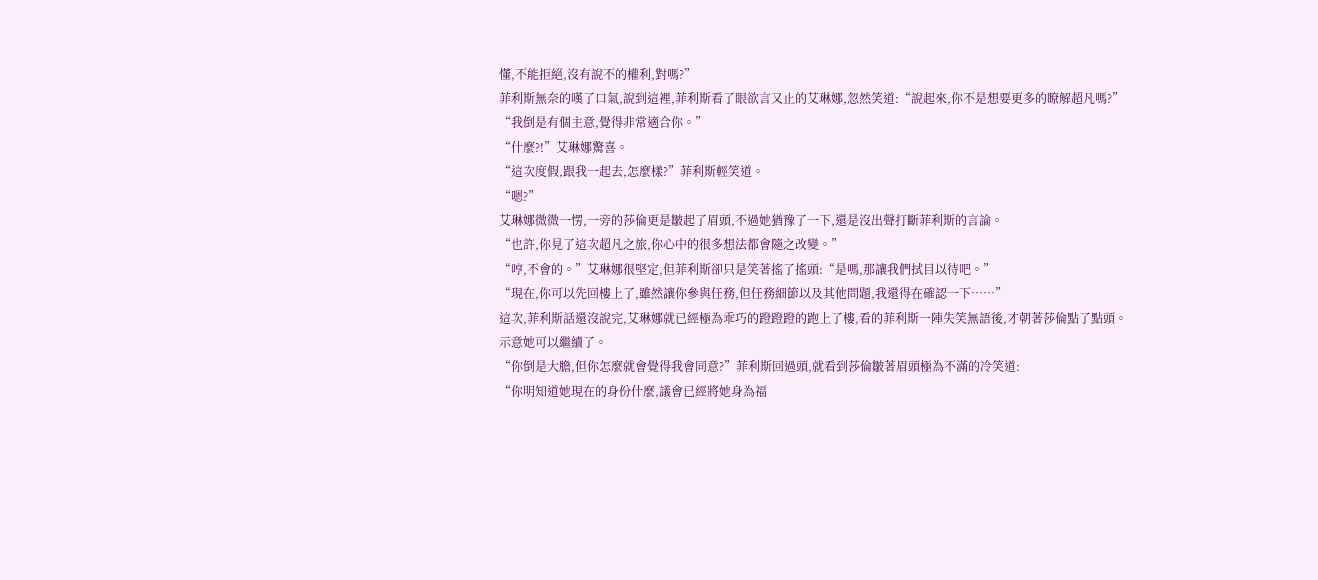懂,不能拒絕,沒有說不的權利,對嗎?”
菲利斯無奈的嘆了口氣,說到這裡,菲利斯看了眼欲言又止的艾琳娜,忽然笑道:“說起來,你不是想要更多的瞭解超凡嗎?”
“我倒是有個主意,覺得非常適合你。”
“什麼?!”艾琳娜驚喜。
“這次度假,跟我一起去,怎麼樣?”菲利斯輕笑道。
“嗯?”
艾琳娜微微一愣,一旁的莎倫更是皺起了眉頭,不過她猶豫了一下,還是沒出聲打斷菲利斯的言論。
“也許,你見了這次超凡之旅,你心中的很多想法都會隨之改變。”
“哼,不會的。”艾琳娜很堅定,但菲利斯卻只是笑著搖了搖頭:“是嗎,那讓我們拭目以待吧。”
“現在,你可以先回樓上了,雖然讓你參與任務,但任務細節以及其他問題,我還得在確認一下……”
這次,菲利斯話還沒說完,艾琳娜就已經極為乖巧的蹬蹬蹬的跑上了樓,看的菲利斯一陣失笑無語後,才朝著莎倫點了點頭。
示意她可以繼續了。
“你倒是大膽,但你怎麼就會覺得我會同意?”菲利斯回過頭,就看到莎倫皺著眉頭極為不滿的冷笑道:
“你明知道她現在的身份什麼,議會已經將她身為福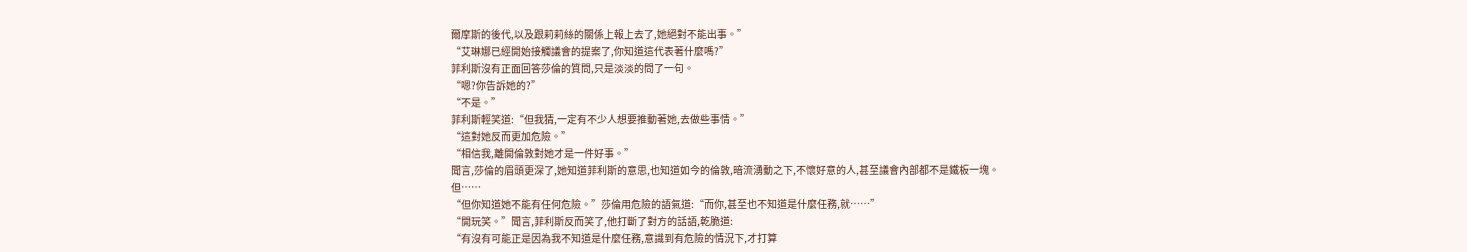爾摩斯的後代,以及跟莉莉絲的關係上報上去了,她絕對不能出事。”
“艾琳娜已經開始接觸議會的提案了,你知道這代表著什麼嗎?”
菲利斯沒有正面回答莎倫的質問,只是淡淡的問了一句。
“嗯?你告訴她的?”
“不是。”
菲利斯輕笑道:“但我猜,一定有不少人想要推動著她,去做些事情。”
“這對她反而更加危險。”
“相信我,離開倫敦對她才是一件好事。”
聞言,莎倫的眉頭更深了,她知道菲利斯的意思,也知道如今的倫敦,暗流湧動之下,不懷好意的人,甚至議會內部都不是鐵板一塊。
但……
“但你知道她不能有任何危險。”莎倫用危險的語氣道:“而你,甚至也不知道是什麼任務,就……”
“開玩笑。”聞言,菲利斯反而笑了,他打斷了對方的話語,乾脆道:
“有沒有可能正是因為我不知道是什麼任務,意識到有危險的情況下,才打算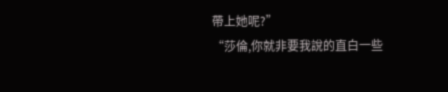帶上她呢?”
“莎倫,你就非要我說的直白一些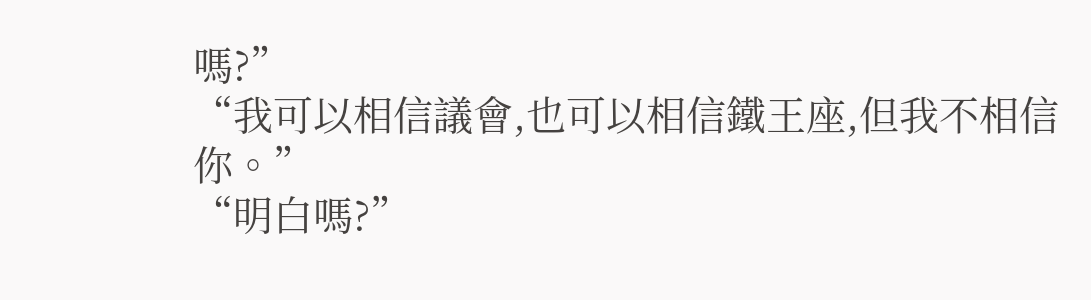嗎?”
“我可以相信議會,也可以相信鐵王座,但我不相信你。”
“明白嗎?”